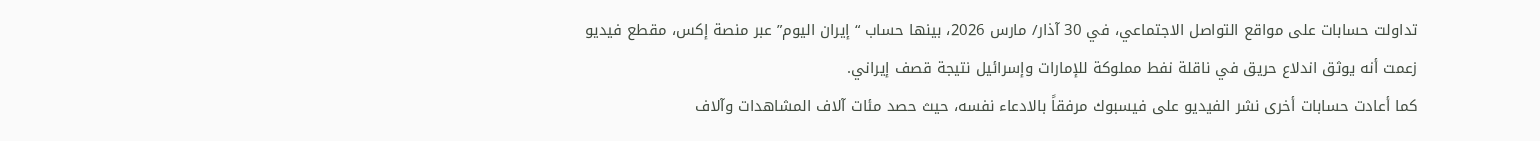تداولت حسابات على مواقع التواصل الاجتماعي، في 30 آذار/ مارس 2026، بينها حساب “إيران اليوم” عبر منصة إكس، مقطع فيديو زعمت أنه يوثق اندلاع حريق في ناقلة نفط مملوكة للإمارات وإسرائيل نتيجة قصف إيراني.
كما أعادت حسابات أخرى نشر الفيديو على فيسبوك مرفقاً بالادعاء نفسه، حيث حصد مئات آلاف المشاهدات وآلاف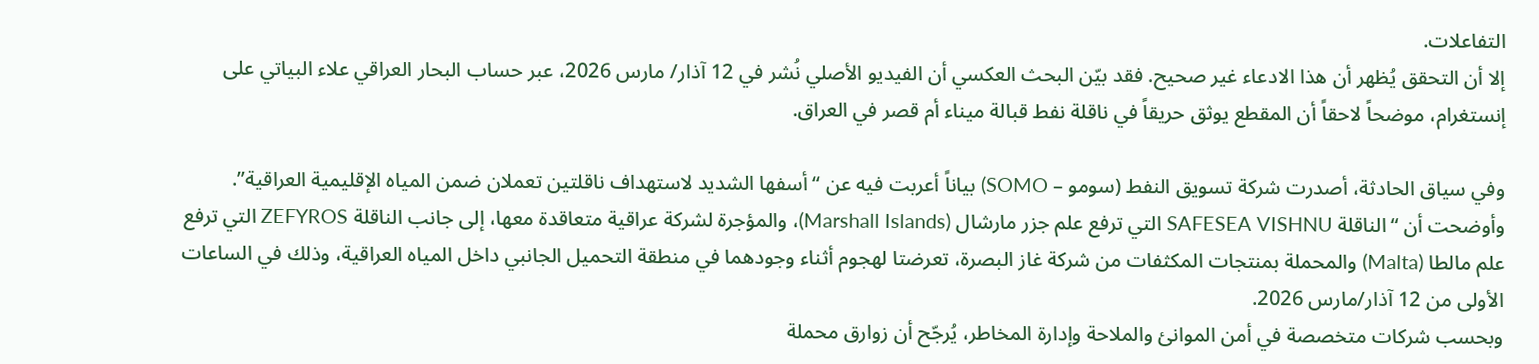التفاعلات.
إلا أن التحقق يُظهر أن هذا الادعاء غير صحيح. فقد بيّن البحث العكسي أن الفيديو الأصلي نُشر في 12 آذار/ مارس 2026، عبر حساب البحار العراقي علاء البياتي على إنستغرام، موضحاً لاحقاً أن المقطع يوثق حريقاً في ناقلة نفط قبالة ميناء أم قصر في العراق.

وفي سياق الحادثة، أصدرت شركة تسويق النفط (سومو – SOMO) بياناً أعربت فيه عن “أسفها الشديد لاستهداف ناقلتين تعملان ضمن المياه الإقليمية العراقية”. وأوضحت أن “الناقلة SAFESEA VISHNU التي ترفع علم جزر مارشال (Marshall Islands)، والمؤجرة لشركة عراقية متعاقدة معها، إلى جانب الناقلة ZEFYROS التي ترفع علم مالطا (Malta) والمحملة بمنتجات المكثفات من شركة غاز البصرة، تعرضتا لهجوم أثناء وجودهما في منطقة التحميل الجانبي داخل المياه العراقية، وذلك في الساعات الأولى من 12 آذار/مارس 2026.
وبحسب شركات متخصصة في أمن الموانئ والملاحة وإدارة المخاطر، يُرجّح أن زوارق محملة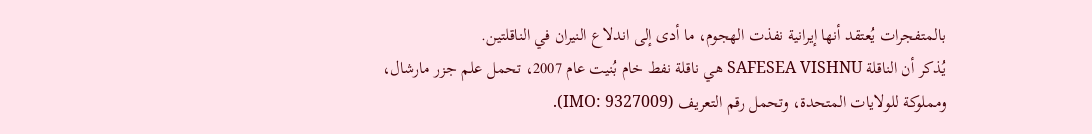بالمتفجرات يُعتقد أنها إيرانية نفذت الهجوم، ما أدى إلى اندلاع النيران في الناقلتين.
يُذكر أن الناقلة SAFESEA VISHNU هي ناقلة نفط خام بُنيت عام 2007، تحمل علم جزر مارشال، ومملوكة للولايات المتحدة، وتحمل رقم التعريف (IMO: 9327009).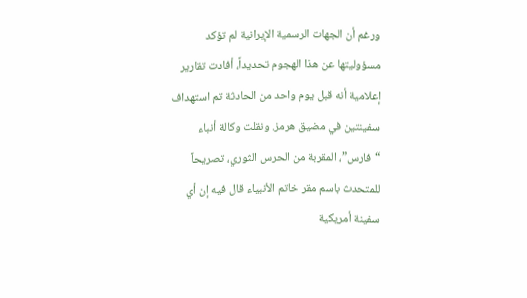ورغم أن الجهات الرسمية الإيرانية لم تؤكد مسؤوليتها عن هذا الهجوم تحديداً، أفادت تقارير إعلامية أنه قبل يوم واحد من الحادثة تم استهداف سفينتين في مضيق هرمز. ونقلت وكالة أنباء “فارس”، المقربة من الحرس الثوري، تصريحاً للمتحدث باسم مقر خاتم الأنبياء قال فيه إن أي سفينة أمريكية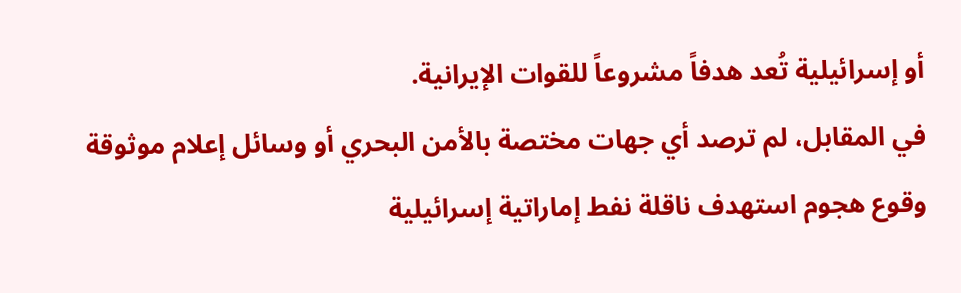أو إسرائيلية تُعد هدفاً مشروعاً للقوات الإيرانية.
في المقابل، لم ترصد أي جهات مختصة بالأمن البحري أو وسائل إعلام موثوقة وقوع هجوم استهدف ناقلة نفط إماراتية إسرائيلية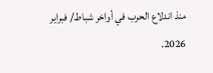منذ اندلاع الحرب في أواخر شباط/ فبراير 2026.